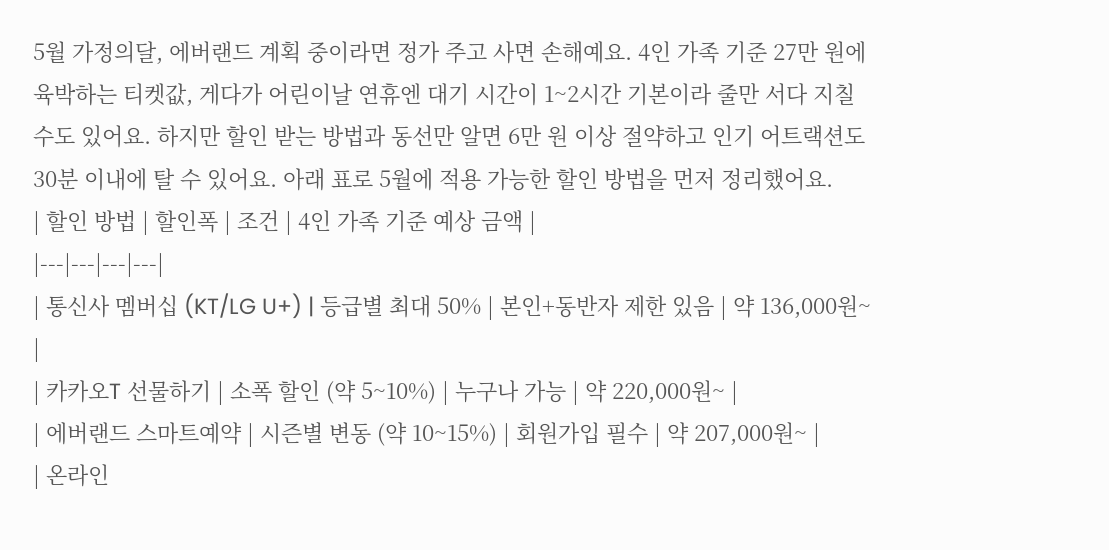5월 가정의달, 에버랜드 계획 중이라면 정가 주고 사면 손해예요. 4인 가족 기준 27만 원에 육박하는 티켓값, 게다가 어린이날 연휴엔 대기 시간이 1~2시간 기본이라 줄만 서다 지칠 수도 있어요. 하지만 할인 받는 방법과 동선만 알면 6만 원 이상 절약하고 인기 어트랙션도 30분 이내에 탈 수 있어요. 아래 표로 5월에 적용 가능한 할인 방법을 먼저 정리했어요.
| 할인 방법 | 할인폭 | 조건 | 4인 가족 기준 예상 금액 |
|---|---|---|---|
| 통신사 멤버십 (KT/LG U+) | 등급별 최대 50% | 본인+동반자 제한 있음 | 약 136,000원~ |
| 카카오T 선물하기 | 소폭 할인 (약 5~10%) | 누구나 가능 | 약 220,000원~ |
| 에버랜드 스마트예약 | 시즌별 변동 (약 10~15%) | 회원가입 필수 | 약 207,000원~ |
| 온라인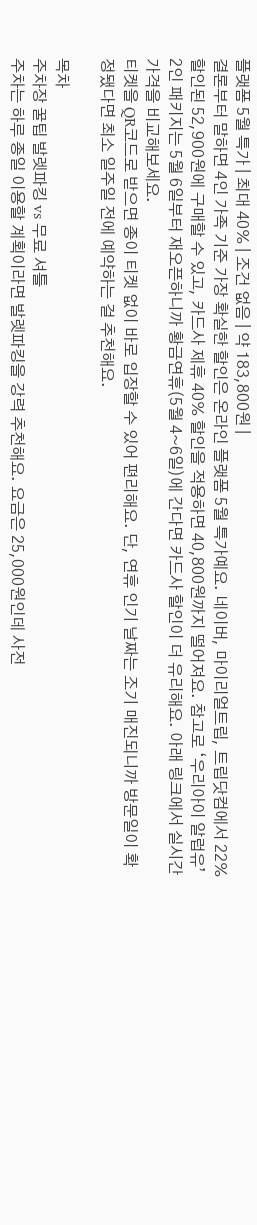플랫폼 5월 특가 | 최대 40% | 조건 없음 | 약 183,800원 |
결론부터 말하면 4인 가족 기준 가장 확실한 할인은 온라인 플랫폼 5월 특가예요. 네이버, 마이리얼트립, 트립닷컴에서 22% 할인된 52,900원에 구매할 수 있고, 카드사 제휴 40% 할인을 적용하면 40,800원까지 떨어져요. 참고로 ‘우리아이 알럽유’ 2인 패키지는 5월 6일부터 재오픈하니까 황금연휴(5월 4~6일)에 간다면 카드사 할인이 더 유리해요. 아래 링크에서 실시간 가격을 비교해보세요.
티켓을 QR코드로 받으면 종이 티켓 없이 바로 입장할 수 있어 편리해요. 단, 연휴 인기 날짜는 조기 매진되니까 방문일이 확정됐다면 최소 일주일 전에 예약하는 걸 추천해요.

목차
주차장 꿀팁 발렛파킹 vs 무료 셔틀
주차는 하루 종일 이용할 계획이라면 발렛파킹을 강력 추천해요. 요금은 25,000원인데 사전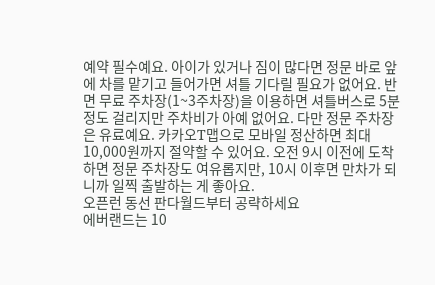예약 필수예요. 아이가 있거나 짐이 많다면 정문 바로 앞에 차를 맡기고 들어가면 셔틀 기다릴 필요가 없어요. 반면 무료 주차장(1~3주차장)을 이용하면 셔틀버스로 5분 정도 걸리지만 주차비가 아예 없어요. 다만 정문 주차장은 유료예요. 카카오T맵으로 모바일 정산하면 최대 10,000원까지 절약할 수 있어요. 오전 9시 이전에 도착하면 정문 주차장도 여유롭지만, 10시 이후면 만차가 되니까 일찍 출발하는 게 좋아요.
오픈런 동선 판다월드부터 공략하세요
에버랜드는 10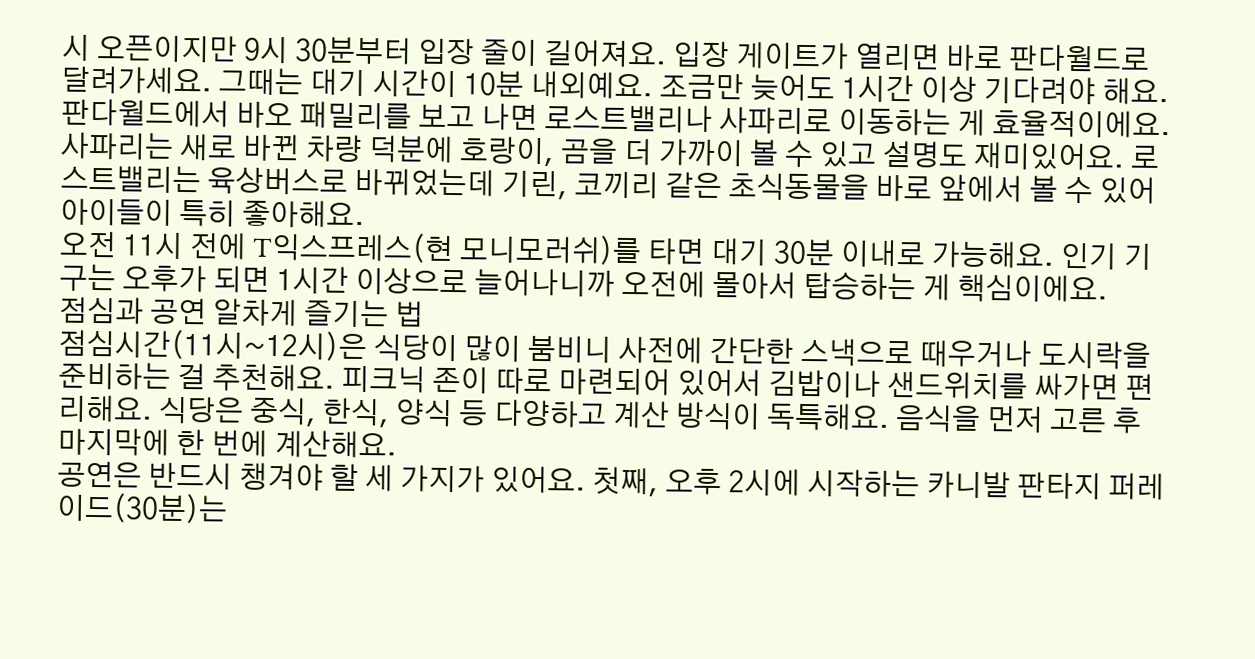시 오픈이지만 9시 30분부터 입장 줄이 길어져요. 입장 게이트가 열리면 바로 판다월드로 달려가세요. 그때는 대기 시간이 10분 내외예요. 조금만 늦어도 1시간 이상 기다려야 해요. 판다월드에서 바오 패밀리를 보고 나면 로스트밸리나 사파리로 이동하는 게 효율적이에요. 사파리는 새로 바뀐 차량 덕분에 호랑이, 곰을 더 가까이 볼 수 있고 설명도 재미있어요. 로스트밸리는 육상버스로 바뀌었는데 기린, 코끼리 같은 초식동물을 바로 앞에서 볼 수 있어 아이들이 특히 좋아해요.
오전 11시 전에 T익스프레스(현 모니모러쉬)를 타면 대기 30분 이내로 가능해요. 인기 기구는 오후가 되면 1시간 이상으로 늘어나니까 오전에 몰아서 탑승하는 게 핵심이에요.
점심과 공연 알차게 즐기는 법
점심시간(11시~12시)은 식당이 많이 붐비니 사전에 간단한 스낵으로 때우거나 도시락을 준비하는 걸 추천해요. 피크닉 존이 따로 마련되어 있어서 김밥이나 샌드위치를 싸가면 편리해요. 식당은 중식, 한식, 양식 등 다양하고 계산 방식이 독특해요. 음식을 먼저 고른 후 마지막에 한 번에 계산해요.
공연은 반드시 챙겨야 할 세 가지가 있어요. 첫째, 오후 2시에 시작하는 카니발 판타지 퍼레이드(30분)는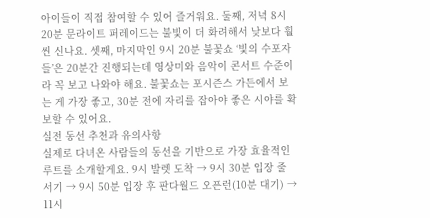아이들이 직접 참여할 수 있어 즐거워요. 둘째, 저녁 8시 20분 문라이트 퍼레이드는 불빛이 더 화려해서 낮보다 훨씬 신나요. 셋째, 마지막인 9시 20분 불꽃쇼 ‘빛의 수포자들’은 20분간 진행되는데 영상미와 음악이 콘서트 수준이라 꼭 보고 나와야 해요. 불꽃쇼는 포시즌스 가든에서 보는 게 가장 좋고, 30분 전에 자리를 잡아야 좋은 시야를 확보할 수 있어요.
실전 동선 추천과 유의사항
실제로 다녀온 사람들의 동선을 기반으로 가장 효율적인 루트를 소개할게요. 9시 발렛 도착 → 9시 30분 입장 줄 서기 → 9시 50분 입장 후 판다월드 오픈런(10분 대기) → 11시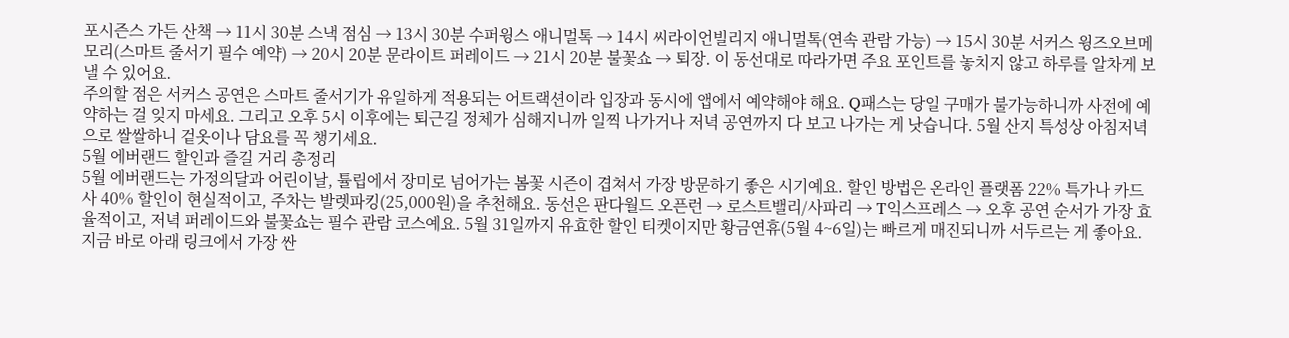포시즌스 가든 산책 → 11시 30분 스낵 점심 → 13시 30분 수퍼윙스 애니멀톡 → 14시 씨라이언빌리지 애니멀톡(연속 관람 가능) → 15시 30분 서커스 윙즈오브메모리(스마트 줄서기 필수 예약) → 20시 20분 문라이트 퍼레이드 → 21시 20분 불꽃쇼 → 퇴장. 이 동선대로 따라가면 주요 포인트를 놓치지 않고 하루를 알차게 보낼 수 있어요.
주의할 점은 서커스 공연은 스마트 줄서기가 유일하게 적용되는 어트랙션이라 입장과 동시에 앱에서 예약해야 해요. Q패스는 당일 구매가 불가능하니까 사전에 예약하는 걸 잊지 마세요. 그리고 오후 5시 이후에는 퇴근길 정체가 심해지니까 일찍 나가거나 저녁 공연까지 다 보고 나가는 게 낫습니다. 5월 산지 특성상 아침저녁으로 쌀쌀하니 겉옷이나 담요를 꼭 챙기세요.
5월 에버랜드 할인과 즐길 거리 총정리
5월 에버랜드는 가정의달과 어린이날, 튤립에서 장미로 넘어가는 봄꽃 시즌이 겹쳐서 가장 방문하기 좋은 시기예요. 할인 방법은 온라인 플랫폼 22% 특가나 카드사 40% 할인이 현실적이고, 주차는 발렛파킹(25,000원)을 추천해요. 동선은 판다월드 오픈런 → 로스트밸리/사파리 → T익스프레스 → 오후 공연 순서가 가장 효율적이고, 저녁 퍼레이드와 불꽃쇼는 필수 관람 코스예요. 5월 31일까지 유효한 할인 티켓이지만 황금연휴(5월 4~6일)는 빠르게 매진되니까 서두르는 게 좋아요. 지금 바로 아래 링크에서 가장 싼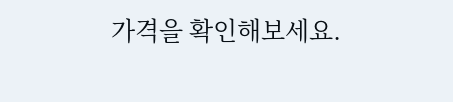가격을 확인해보세요.